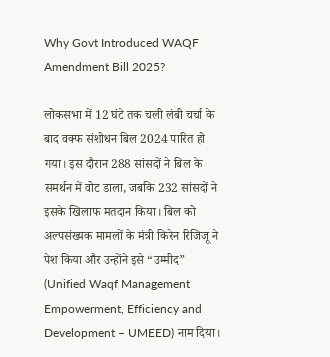Why Govt Introduced WAQF Amendment Bill 2025?

लोकसभा में 12 घंटे तक चली लंबी चर्चा के बाद वक्फ संशोधन बिल 2024 पारित हो गया। इस दौरान 288 सांसदों ने बिल के समर्थन में वोट डाला, जबकि 232 सांसदों ने इसके खिलाफ मतदान किया। बिल को अल्पसंख्यक मामलों के मंत्री किरेन रिजिजू ने पेश किया और उन्होंने इसे “उम्मीद” (Unified Waqf Management Empowerment, Efficiency and Development – UMEED) नाम दिया।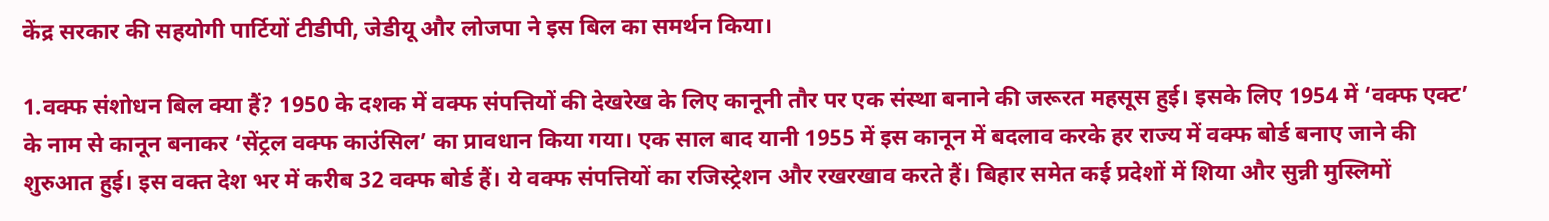केंद्र सरकार की सहयोगी पार्टियों टीडीपी, जेडीयू और लोजपा ने इस बिल का समर्थन किया।

1.वक्फ संशोधन बिल क्या हैं? 1950 के दशक में वक्फ संपत्तियों की देखरेख के लिए कानूनी तौर पर एक संस्था बनाने की जरूरत महसूस हुई। इसके लिए 1954 में ‘वक्फ एक्ट’ के नाम से कानून बनाकर ‘सेंट्रल वक्फ काउंसिल’ का प्रावधान किया गया। एक साल बाद यानी 1955 में इस कानून में बदलाव करके हर राज्य में वक्फ बोर्ड बनाए जाने की शुरुआत हुई। इस वक्त देश भर में करीब 32 वक्फ बोर्ड हैं। ये वक्फ संपत्तियों का रजिस्ट्रेशन और रखरखाव करते हैं। बिहार समेत कई प्रदेशों में शिया और सुन्नी मुस्लिमों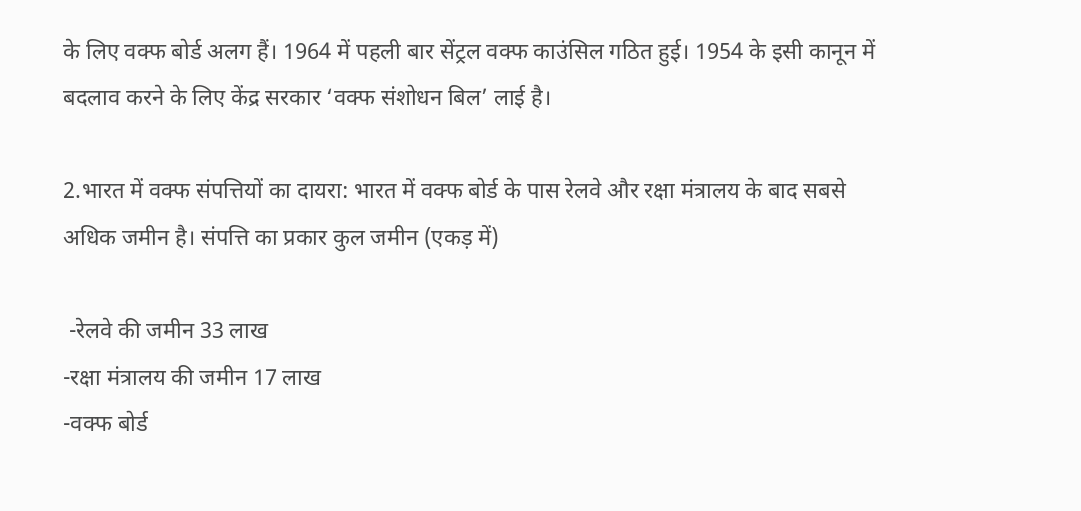के लिए वक्फ बोर्ड अलग हैं। 1964 में पहली बार सेंट्रल वक्फ काउंसिल गठित हुई। 1954 के इसी कानून में बदलाव करने के लिए केंद्र सरकार ‘वक्फ संशोधन बिल’ लाई है।

2.भारत में वक्फ संपत्तियों का दायरा: भारत में वक्फ बोर्ड के पास रेलवे और रक्षा मंत्रालय के बाद सबसे अधिक जमीन है। संपत्ति का प्रकार कुल जमीन (एकड़ में)

 -रेलवे की जमीन 33 लाख
-रक्षा मंत्रालय की जमीन 17 लाख
-वक्फ बोर्ड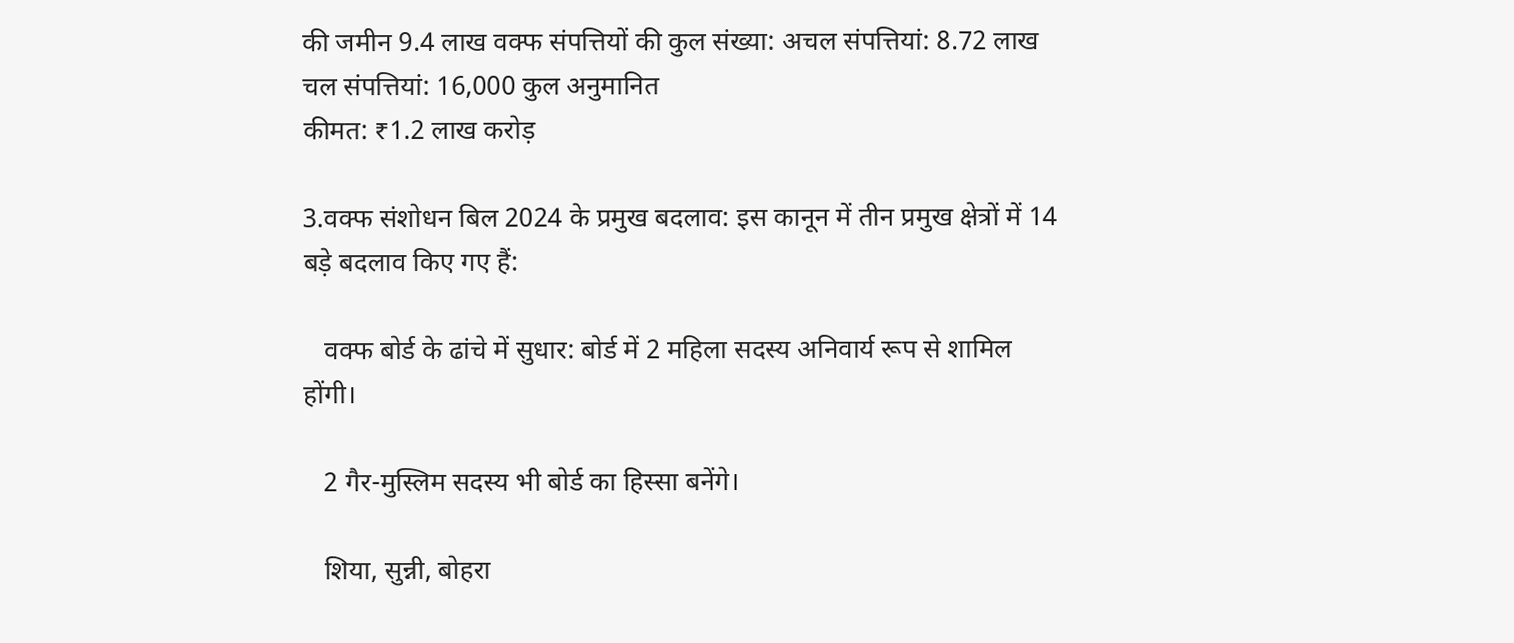की जमीन 9.4 लाख वक्फ संपत्तियों की कुल संख्या: अचल संपत्तियां: 8.72 लाख चल संपत्तियां: 16,000 कुल अनुमानित                                                                 कीमत: ₹1.2 लाख करोड़

3.वक्फ संशोधन बिल 2024 के प्रमुख बदलाव: इस कानून में तीन प्रमुख क्षेत्रों में 14 बड़े बदलाव किए गए हैं:

   वक्फ बोर्ड के ढांचे में सुधार: बोर्ड में 2 महिला सदस्य अनिवार्य रूप से शामिल होंगी।

   2 गैर-मुस्लिम सदस्य भी बोर्ड का हिस्सा बनेंगे।

   शिया, सुन्नी, बोहरा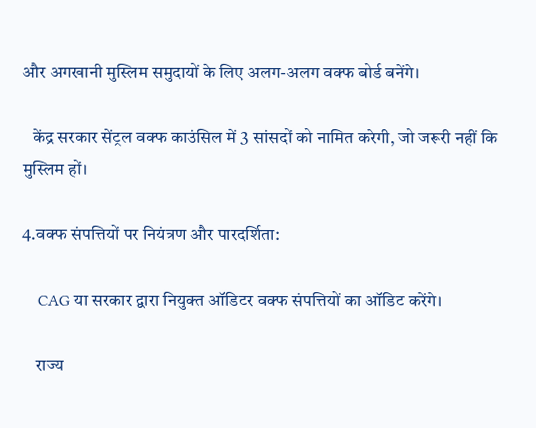और अगखानी मुस्लिम समुदायों के लिए अलग-अलग वक्फ बोर्ड बनेंगे।

   केंद्र सरकार सेंट्रल वक्फ काउंसिल में 3 सांसदों को नामित करेगी, जो जरूरी नहीं कि मुस्लिम हों।

4.वक्फ संपत्तियों पर नियंत्रण और पारदर्शिता:

    CAG या सरकार द्वारा नियुक्त ऑडिटर वक्फ संपत्तियों का ऑडिट करेंगे।

    राज्य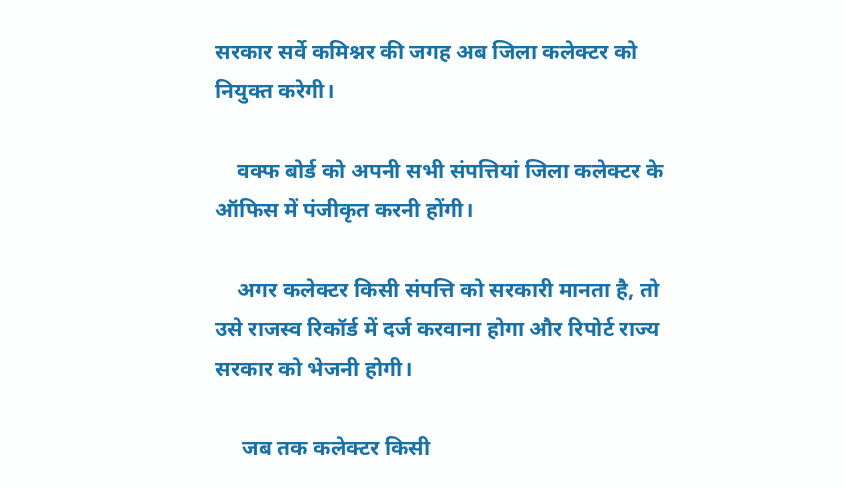सरकार सर्वे कमिश्नर की जगह अब जिला कलेक्टर को नियुक्त करेगी।

    वक्फ बोर्ड को अपनी सभी संपत्तियां जिला कलेक्टर के ऑफिस में पंजीकृत करनी होंगी।

    अगर कलेक्टर किसी संपत्ति को सरकारी मानता है, तो उसे राजस्व रिकॉर्ड में दर्ज करवाना होगा और रिपोर्ट राज्य सरकार को भेजनी होगी।

     जब तक कलेक्टर किसी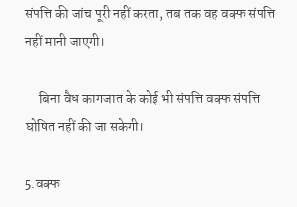संपत्ति की जांच पूरी नहीं करता, तब तक वह वक्फ संपत्ति नहीं मानी जाएगी।

     बिना वैध कागजात के कोई भी संपत्ति वक्फ संपत्ति घोषित नहीं की जा सकेगी।

5.वक्फ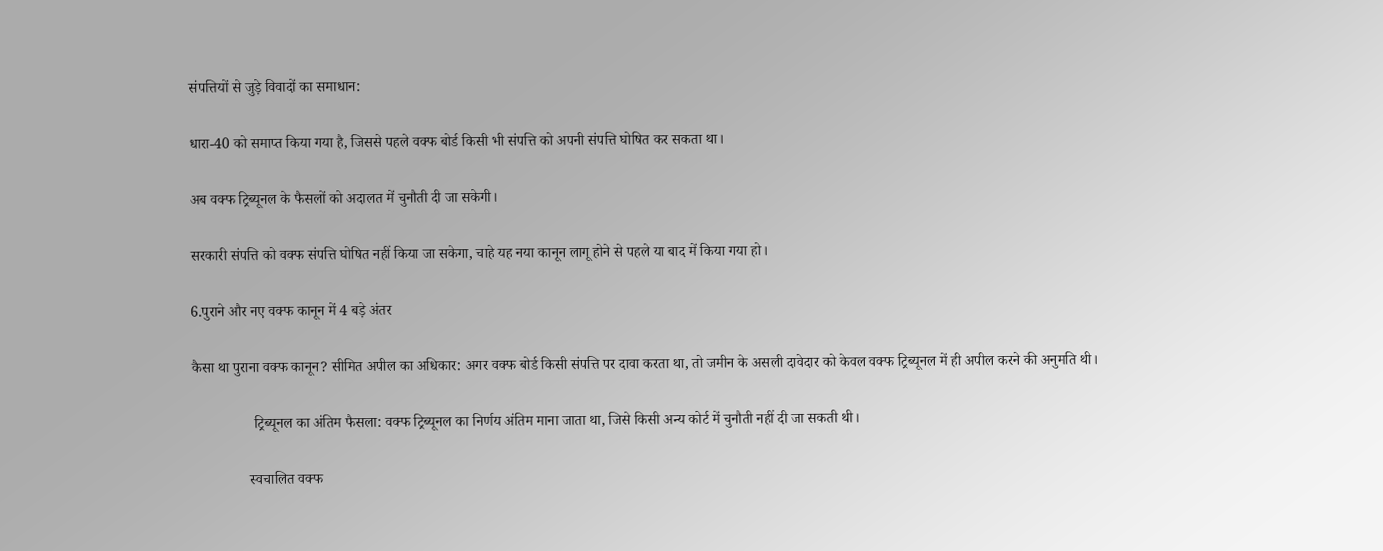संपत्तियों से जुड़े विवादों का समाधान:

धारा-40 को समाप्त किया गया है, जिससे पहले वक्फ बोर्ड किसी भी संपत्ति को अपनी संपत्ति घोषित कर सकता था।

अब वक्फ ट्रिब्यूनल के फैसलों को अदालत में चुनौती दी जा सकेगी।

सरकारी संपत्ति को वक्फ संपत्ति घोषित नहीं किया जा सकेगा, चाहे यह नया कानून लागू होने से पहले या बाद में किया गया हो।

6.पुराने और नए वक्फ कानून में 4 बड़े अंतर

कैसा था पुराना वक्फ कानून? सीमित अपील का अधिकार: अगर वक्फ बोर्ड किसी संपत्ति पर दावा करता था, तो जमीन के असली दावेदार को केवल वक्फ ट्रिब्यूनल में ही अपील करने की अनुमति थी।

                 ट्रिब्यूनल का अंतिम फैसला: वक्फ ट्रिब्यूनल का निर्णय अंतिम माना जाता था, जिसे किसी अन्य कोर्ट में चुनौती नहीं दी जा सकती थी।

                स्वचालित वक्फ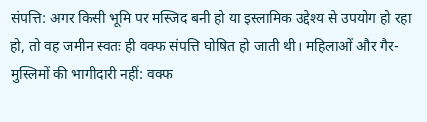संपत्ति: अगर किसी भूमि पर मस्जिद बनी हो या इस्लामिक उद्देश्य से उपयोग हो रहा हो, तो वह जमीन स्वतः ही वक्फ संपत्ति घोषित हो जाती थी। महिलाओं और गैर-मुस्लिमों की भागीदारी नहीं: वक्फ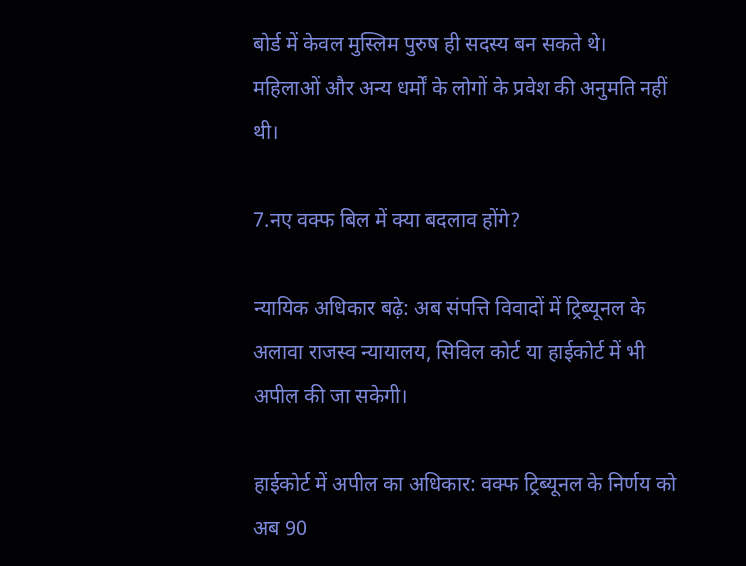बोर्ड में केवल मुस्लिम पुरुष ही सदस्य बन सकते थे। महिलाओं और अन्य धर्मों के लोगों के प्रवेश की अनुमति नहीं थी।

7.नए वक्फ बिल में क्या बदलाव होंगे?

न्यायिक अधिकार बढ़े: अब संपत्ति विवादों में ट्रिब्यूनल के अलावा राजस्व न्यायालय, सिविल कोर्ट या हाईकोर्ट में भी अपील की जा सकेगी।

हाईकोर्ट में अपील का अधिकार: वक्फ ट्रिब्यूनल के निर्णय को अब 90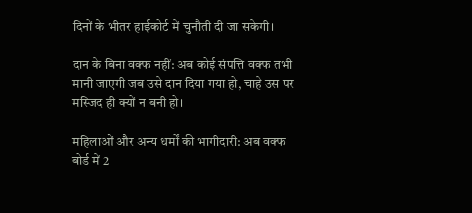दिनों के भीतर हाईकोर्ट में चुनौती दी जा सकेगी।

दान के बिना वक्फ नहीं: अब कोई संपत्ति वक्फ तभी मानी जाएगी जब उसे दान दिया गया हो, चाहे उस पर मस्जिद ही क्यों न बनी हो।

महिलाओं और अन्य धर्मों की भागीदारी: अब वक्फ बोर्ड में 2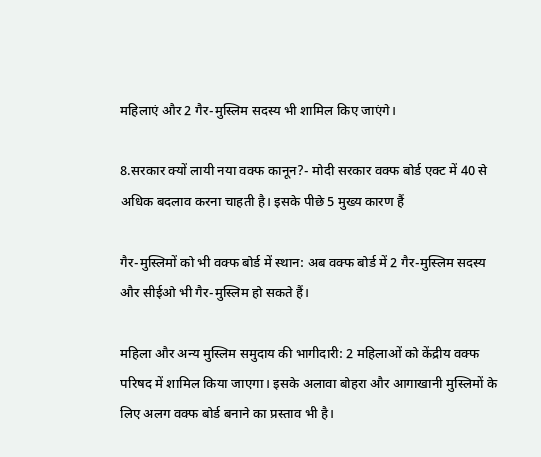महिलाएं और 2 गैर-मुस्लिम सदस्य भी शामिल किए जाएंगे।

8.सरकार क्यों लायी नया वक्फ कानून?- मोदी सरकार वक्फ बोर्ड एक्ट में 40 से अधिक बदलाव करना चाहती है। इसके पीछे 5 मुख्य कारण हैं

गैर-मुस्लिमों को भी वक्फ बोर्ड में स्थान: अब वक्फ बोर्ड में 2 गैर-मुस्लिम सदस्य और सीईओ भी गैर-मुस्लिम हो सकते हैं।

महिला और अन्य मुस्लिम समुदाय की भागीदारी: 2 महिलाओं को केंद्रीय वक्फ परिषद में शामिल किया जाएगा। इसके अलावा बोहरा और आगाखानी मुस्लिमों के लिए अलग वक्फ बोर्ड बनाने का प्रस्ताव भी है।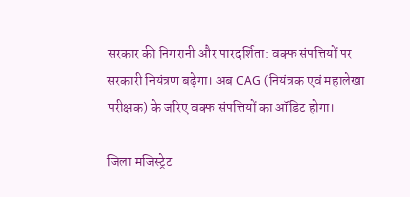सरकार की निगरानी और पारदर्शिता: वक्फ संपत्तियों पर सरकारी नियंत्रण बढ़ेगा। अब CAG (नियंत्रक एवं महालेखा परीक्षक) के जरिए वक्फ संपत्तियों का ऑडिट होगा।

जिला मजिस्ट्रेट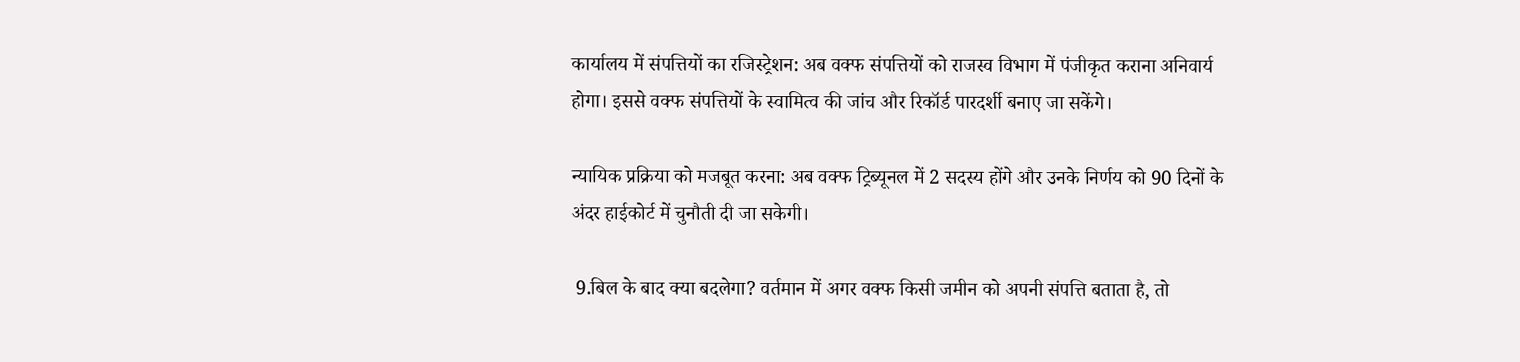कार्यालय में संपत्तियों का रजिस्ट्रेशन: अब वक्फ संपत्तियों को राजस्व विभाग में पंजीकृत कराना अनिवार्य होगा। इससे वक्फ संपत्तियों के स्वामित्व की जांच और रिकॉर्ड पारदर्शी बनाए जा सकेंगे।

न्यायिक प्रक्रिया को मजबूत करना: अब वक्फ ट्रिब्यूनल में 2 सदस्य होंगे और उनके निर्णय को 90 दिनों के अंदर हाईकोर्ट में चुनौती दी जा सकेगी।

 9.बिल के बाद क्या बदलेगा? वर्तमान में अगर वक्फ किसी जमीन को अपनी संपत्ति बताता है, तो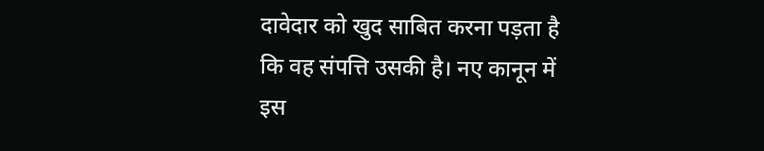दावेदार को खुद साबित करना पड़ता है कि वह संपत्ति उसकी है। नए कानून में इस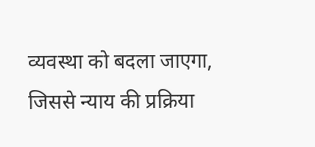व्यवस्था को बदला जाएगा, जिससे न्याय की प्रक्रिया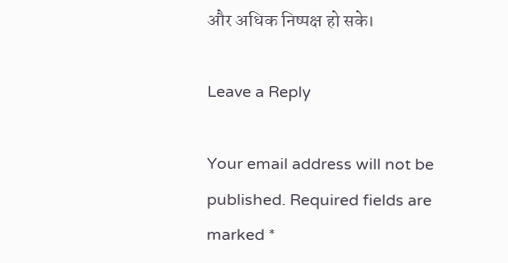और अधिक निष्पक्ष हो सके।

Leave a Reply

Your email address will not be published. Required fields are marked *